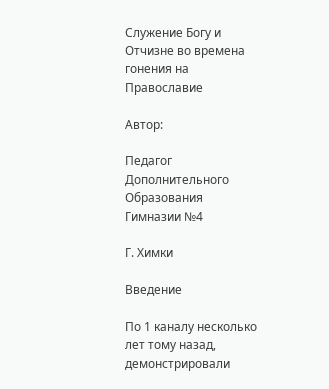Служение Богу и Отчизне во времена гонения на Православие

Автор:

Педагог Дополнительного Образования Гимназии №4

Г. Химки

Введение

По 1 каналу несколько лет тому назад, демонстрировали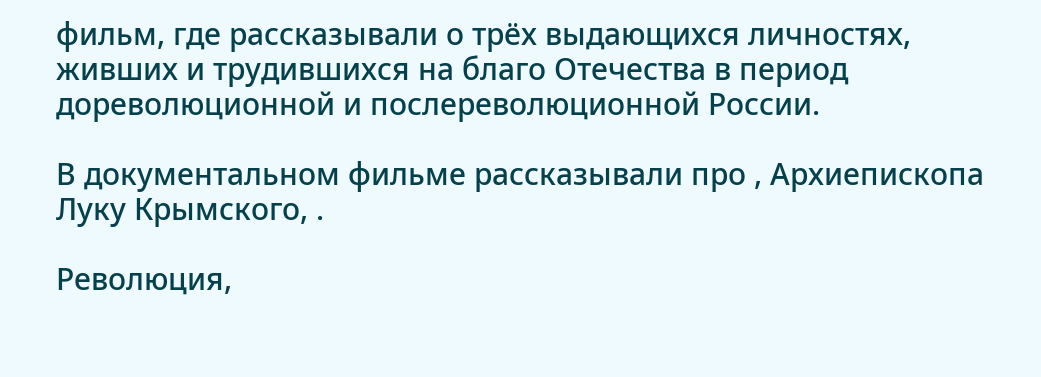фильм, где рассказывали о трёх выдающихся личностях, живших и трудившихся на благо Отечества в период дореволюционной и послереволюционной России.

В документальном фильме рассказывали про , Архиепископа Луку Крымского, .

Революция,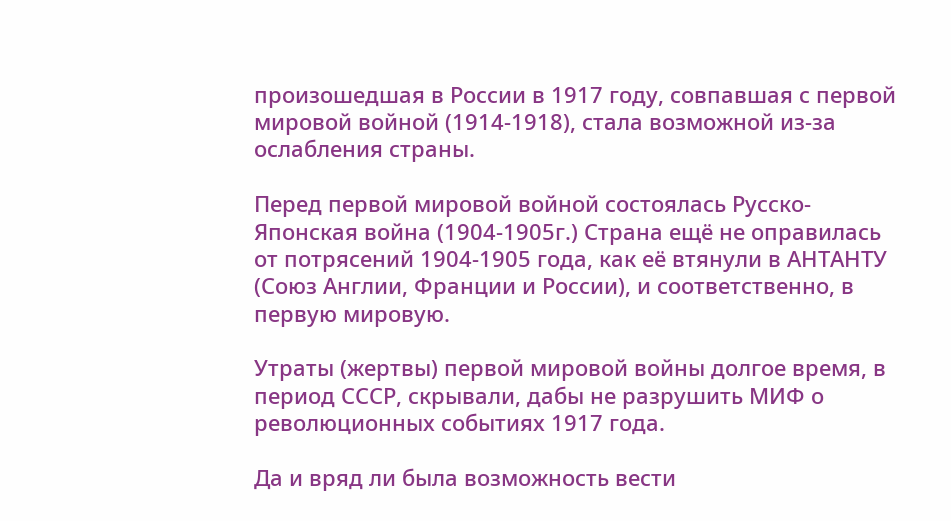произошедшая в России в 1917 году, совпавшая с первой мировой войной (1914-1918), стала возможной из-за ослабления страны.

Перед первой мировой войной состоялась Русско-Японская война (1904-1905г.) Страна ещё не оправилась от потрясений 1904-1905 года, как её втянули в АНТАНТУ (Союз Англии, Франции и России), и соответственно, в первую мировую.

Утраты (жертвы) первой мировой войны долгое время, в период СССР, скрывали, дабы не разрушить МИФ о революционных событиях 1917 года.

Да и вряд ли была возможность вести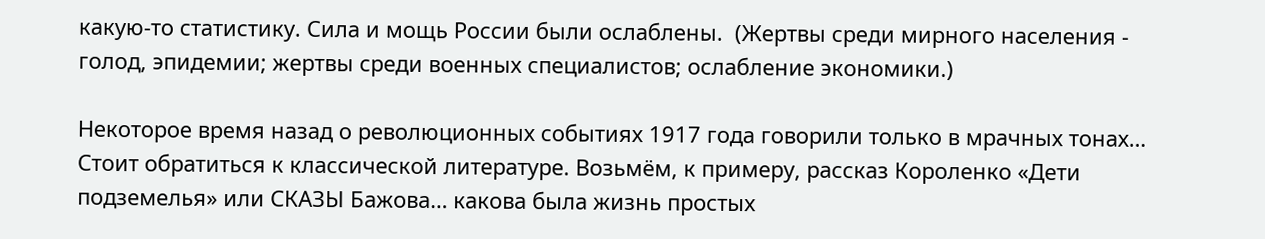какую-то статистику. Сила и мощь России были ослаблены.  (Жертвы среди мирного населения - голод, эпидемии; жертвы среди военных специалистов; ослабление экономики.)

Некоторое время назад о революционных событиях 1917 года говорили только в мрачных тонах…  Стоит обратиться к классической литературе. Возьмём, к примеру, рассказ Короленко «Дети подземелья» или СКАЗЫ Бажова… какова была жизнь простых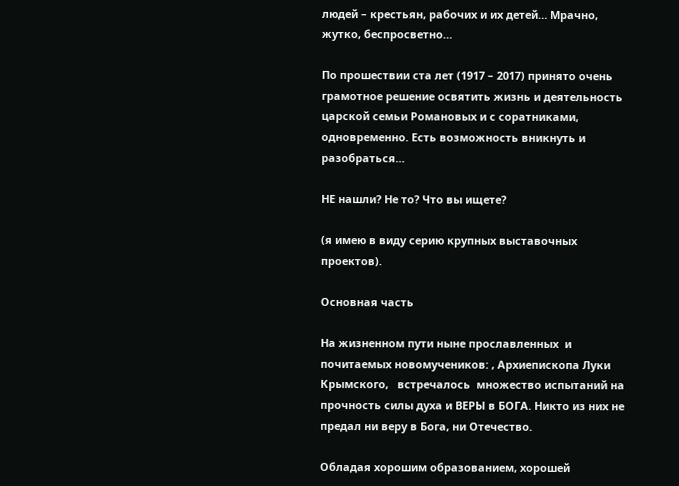людей – крестьян, рабочих и их детей… Мрачно, жутко, беспросветно…

По прошествии ста лет (1917 – 2017) принято очень грамотное решение освятить жизнь и деятельность царской семьи Романовых и с соратниками, одновременно. Есть возможность вникнуть и разобраться…

НЕ нашли? Не то? Что вы ищете?

(я имею в виду серию крупных выставочных проектов).

Основная часть

На жизненном пути ныне прославленных  и почитаемых новомучеников: , Архиепископа Луки Крымского,   встречалось  множество испытаний на прочность силы духа и ВЕРЫ в БОГА. Никто из них не предал ни веру в Бога, ни Отечество.

Обладая хорошим образованием, хорошей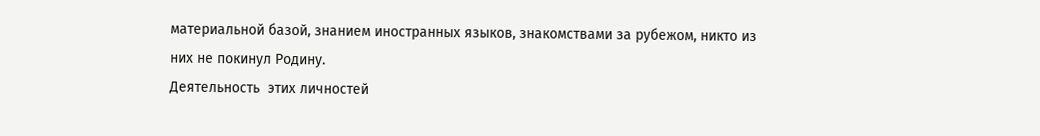материальной базой, знанием иностранных языков, знакомствами за рубежом, никто из них не покинул Родину.
Деятельность  этих личностей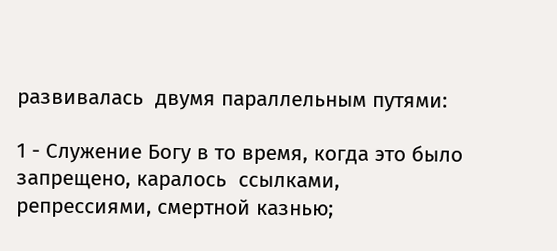развивалась  двумя параллельным путями:

1 - Служение Богу в то время, когда это было запрещено, каралось  ссылками, репрессиями, смертной казнью;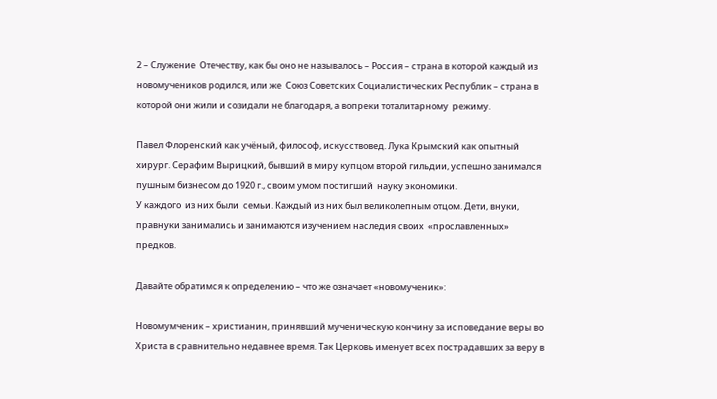2 – Служение  Отечеству, как бы оно не называлось – Россия – страна в которой каждый из новомучеников родился, или же  Союз Советских Социалистических Республик – страна в которой они жили и созидали не благодаря, а вопреки тоталитарному  режиму.

Павел Флоренский как учёный, философ, искусствовед. Лука Крымский как опытный хирург. Серафим Вырицкий, бывший в миру купцом второй гильдии, успешно занимался пушным бизнесом до 1920 г., своим умом постигший  науку экономики.
У каждого  из них были  семьи. Каждый из них был великолепным отцом. Дети, внуки, правнуки занимались и занимаются изучением наследия своих  «прославленных» предков.

Давайте обратимся к определению – что же означает «новомученик»:

Новомумченик – христианин, принявший мученическую кончину за исповедание веры во Христа в сравнительно недавнее время. Так Церковь именует всех пострадавших за веру в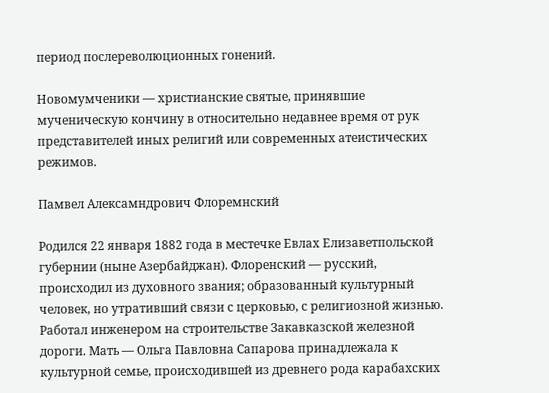период послереволюционных гонений.

Новомумченики — христианские святые, принявшие мученическую кончину в относительно недавнее время от рук представителей иных религий или современных атеистических режимов.

Памвел Алексамндрович Флоремнский

Родился 22 января 1882 года в местечке Евлах Елизаветпольской губернии (ныне Азербайджан). Флоренский — русский, происходил из духовного звания; образованный культурный человек, но утративший связи с церковью, с религиозной жизнью. Работал инженером на строительстве Закавказской железной дороги. Мать — Ольга Павловна Сапарова принадлежала к культурной семье, происходившей из древнего рода карабахских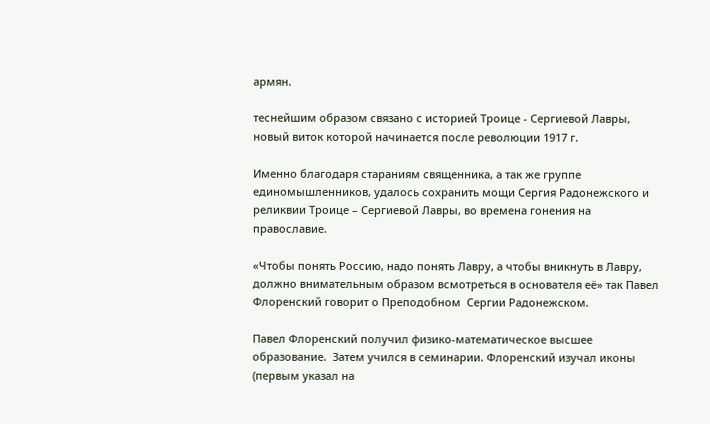армян.

теснейшим образом связано с историей Троице - Сергиевой Лавры, новый виток которой начинается после революции 1917 г.

Именно благодаря стараниям священника, а так же группе единомышленников, удалось сохранить мощи Сергия Радонежского и реликвии Троице – Сергиевой Лавры, во времена гонения на православие.

«Чтобы понять Россию, надо понять Лавру, а чтобы вникнуть в Лавру, должно внимательным образом всмотреться в основателя её» так Павел Флоренский говорит о Преподобном  Сергии Радонежском.

Павел Флоренский получил физико-математическое высшее образование.  Затем учился в семинарии. Флоренский изучал иконы (первым указал на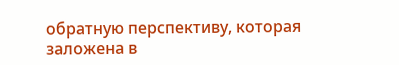обратную перспективу, которая заложена в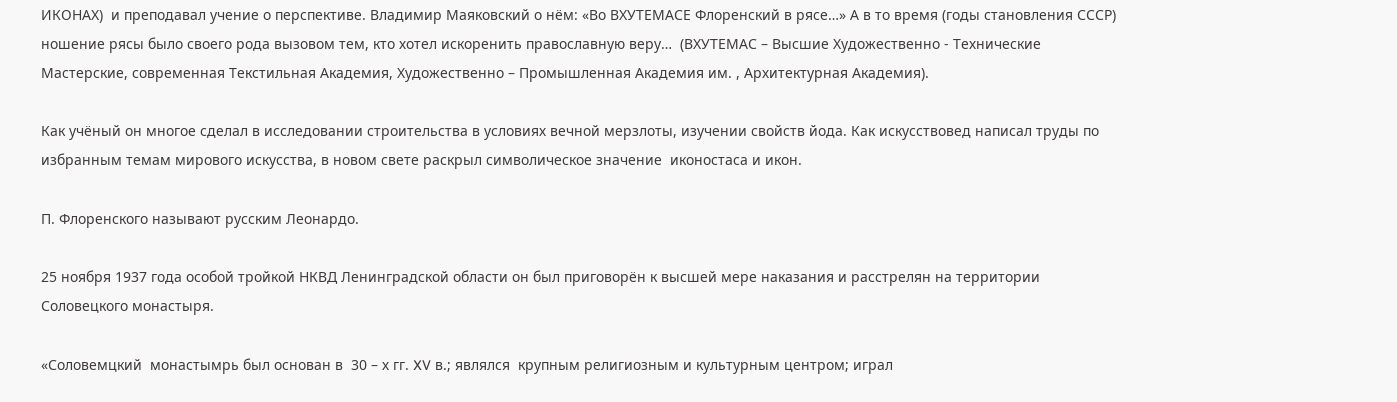ИКОНАХ)  и преподавал учение о перспективе. Владимир Маяковский о нём: «Во ВХУТЕМАСЕ Флоренский в рясе…» А в то время (годы становления СССР) ношение рясы было своего рода вызовом тем, кто хотел искоренить православную веру…  (ВХУТЕМАС – Высшие Художественно - Технические Мастерские, современная Текстильная Академия, Художественно – Промышленная Академия им. , Архитектурная Академия).

Как учёный он многое сделал в исследовании строительства в условиях вечной мерзлоты, изучении свойств йода. Как искусствовед написал труды по избранным темам мирового искусства, в новом свете раскрыл символическое значение  иконостаса и икон.

П. Флоренского называют русским Леонардо.

25 ноября 1937 года особой тройкой НКВД Ленинградской области он был приговорён к высшей мере наказания и расстрелян на территории Соловецкого монастыря.

«Соловемцкий  монастымрь был основан в  30 – х гг. XV в.; являлся  крупным религиозным и культурным центром; играл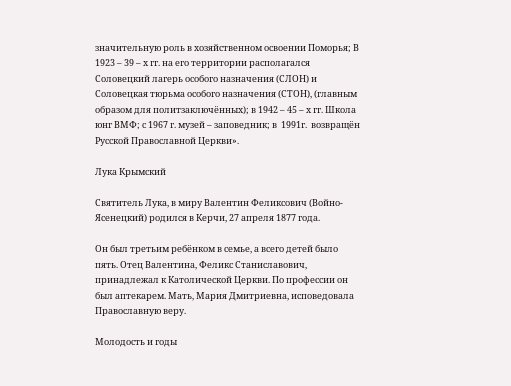значительную роль в хозяйственном освоении Поморья; В 1923 – 39 – х гг. на его территории располагался Соловецкий лагерь особого назначения (СЛОН) и Соловецкая тюрьма особого назначения (СТОН), (главным образом для политзаключённых); в 1942 – 45 – х гг. Школа юнг ВМФ; с 1967 г. музей – заповедник; в  1991г.  возвращён Русской Православной Церкви».

Лука Крымский

Святитель Лука, в миру Валентин Феликсович (Войно-Ясенецкий) родился в Керчи, 27 апреля 1877 года.

Он был третьим ребёнком в семье, а всего детей было пять. Отец Валентина, Феликс Станиславович, принадлежал к Католической Церкви. По профессии он был аптекарем. Мать, Мария Дмитриевна, исповедовала Православную веру.

Молодость и годы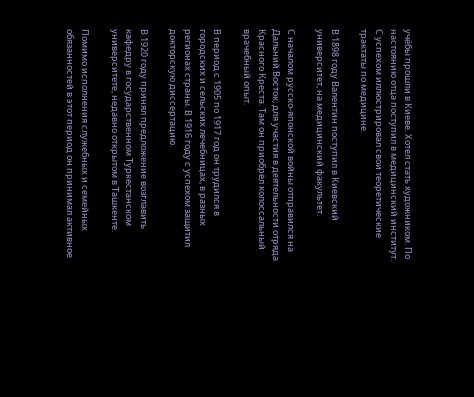учёбы прошли в Киеве. Хотел стать художником. По настоянию отца поступил в медицинский институт. С успехом иллюстрировал свои теоретические трактаты по медицине.

В 1898 году Валентин поступил в Киевский университет, на медицинский факультет.

С началом русско-японской войны отправился на Дальний Восток, для участия в деятельности отряда Красного Креста. Там он приобрёл колоссальный врачебный опыт.

В период с 1905 по 1917 год он трудился в городских и сельских лечебницах, в разных регионах страны. В 1916 году с успехом защитил докторскую диссертацию.

В 1920 году принял предложение возглавить кафедру в государственном Туркестанском университете, недавно открытом в Ташкенте.

Помимо исполнения служебных и семейных обязанностей в этот период он принимал активное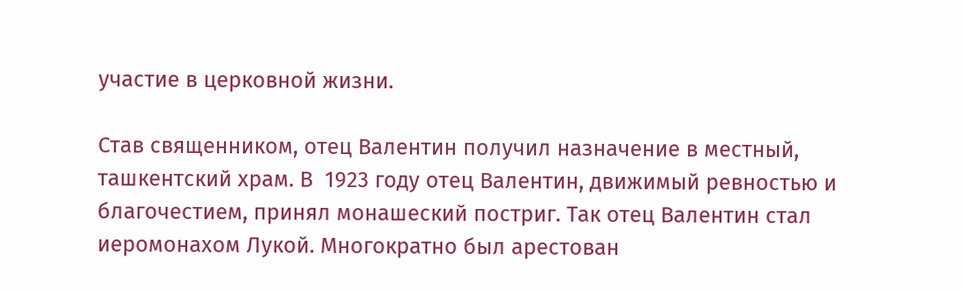участие в церковной жизни.

Став священником, отец Валентин получил назначение в местный, ташкентский храм. В  1923 году отец Валентин, движимый ревностью и благочестием, принял монашеский постриг. Так отец Валентин стал иеромонахом Лукой. Многократно был арестован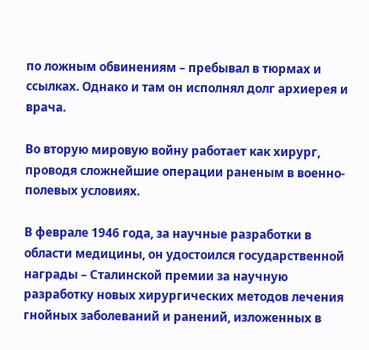по ложным обвинениям – пребывал в тюрмах и ссылках. Однако и там он исполнял долг архиерея и врача.

Во вторую мировую войну работает как хирург, проводя сложнейшие операции раненым в военно-полевых условиях.

В феврале 1946 года, за научные разработки в области медицины, он удостоился государственной награды – Сталинской премии за научную разработку новых хирургических методов лечения гнойных заболеваний и ранений, изложенных в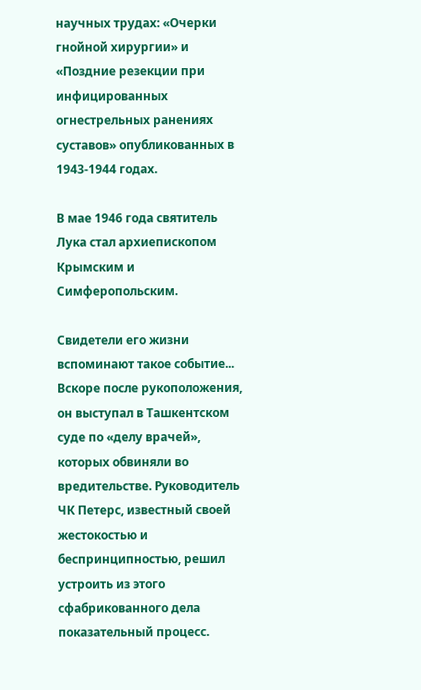научных трудах: «Очерки гнойной хирургии» и «Поздние резекции при инфицированных огнестрельных ранениях суставов» опубликованных в 1943-1944 годах.

В мае 1946 года святитель Лука стал архиепископом Крымским и Симферопольским.

Свидетели его жизни вспоминают такое событие... Вскоре после рукоположения, он выступал в Ташкентском суде по «делу врачей», которых обвиняли во вредительстве. Руководитель ЧК Петерс, известный своей жестокостью и беспринципностью, решил устроить из этого сфабрикованного дела показательный процесс.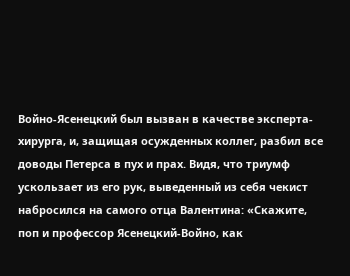Войно-Ясенецкий был вызван в качестве эксперта-хирурга, и, защищая осужденных коллег, разбил все доводы Петерса в пух и прах. Видя, что триумф ускользает из его рук, выведенный из себя чекист набросился на самого отца Валентина: «Скажите, поп и профессор Ясенецкий-Войно, как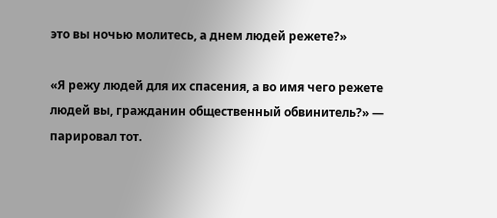это вы ночью молитесь, а днем людей режете?»

«Я режу людей для их спасения, а во имя чего режете людей вы, гражданин общественный обвинитель?» — парировал тот.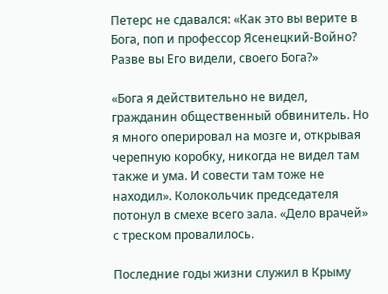Петерс не сдавался: «Как это вы верите в Бога, поп и профессор Ясенецкий-Войно? Разве вы Его видели, своего Бога?»

«Бога я действительно не видел, гражданин общественный обвинитель. Но я много оперировал на мозге и, открывая черепную коробку, никогда не видел там также и ума. И совести там тоже не находил». Колокольчик председателя потонул в смехе всего зала. «Дело врачей» с треском провалилось.

Последние годы жизни служил в Крыму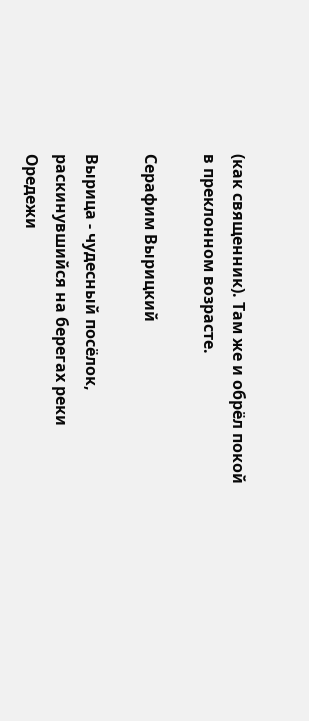(как священник). Там же и обрёл покой в преклонном возрасте.

Серафим Вырицкий

Вырица - чудесный посёлок, раскинувшийся на берегах реки Оредежи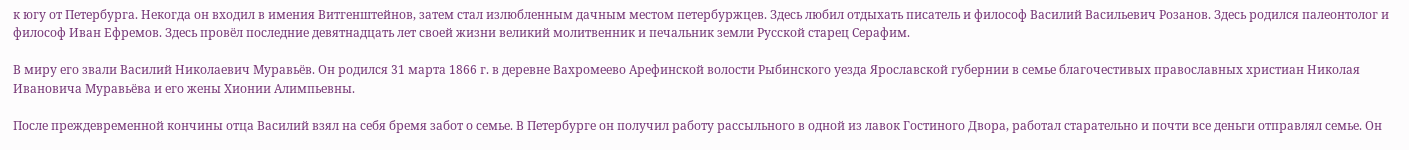к югу от Петербурга. Некогда он входил в имения Витгенштейнов, затем стал излюбленным дачным местом петербуржцев. Здесь любил отдыхать писатель и философ Василий Васильевич Розанов. Здесь родился палеонтолог и философ Иван Ефремов. Здесь провёл последние девятнадцать лет своей жизни великий молитвенник и печальник земли Русской старец Серафим.

В миру его звали Василий Николаевич Муравьёв. Он родился 31 марта 1866 г. в деревне Вахромеево Арефинской волости Рыбинского уезда Ярославской губернии в семье благочестивых православных христиан Николая Ивановича Муравьёва и его жены Хионии Алимпьевны.

После преждевременной кончины отца Василий взял на себя бремя забот о семье. В Петербурге он получил работу рассыльного в одной из лавок Гостиного Двора, работал старательно и почти все деньги отправлял семье. Он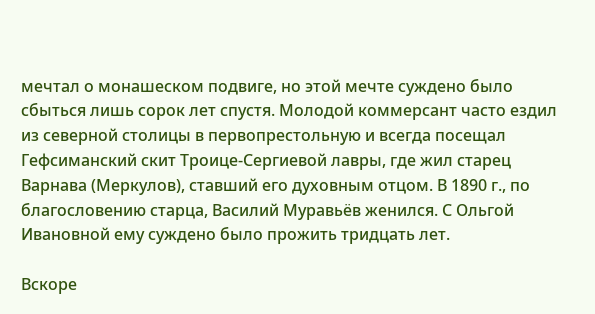мечтал о монашеском подвиге, но этой мечте суждено было сбыться лишь сорок лет спустя. Молодой коммерсант часто ездил из северной столицы в первопрестольную и всегда посещал Гефсиманский скит Троице-Сергиевой лавры, где жил старец Варнава (Меркулов), ставший его духовным отцом. В 1890 г., по благословению старца, Василий Муравьёв женился. С Ольгой Ивановной ему суждено было прожить тридцать лет.

Вскоре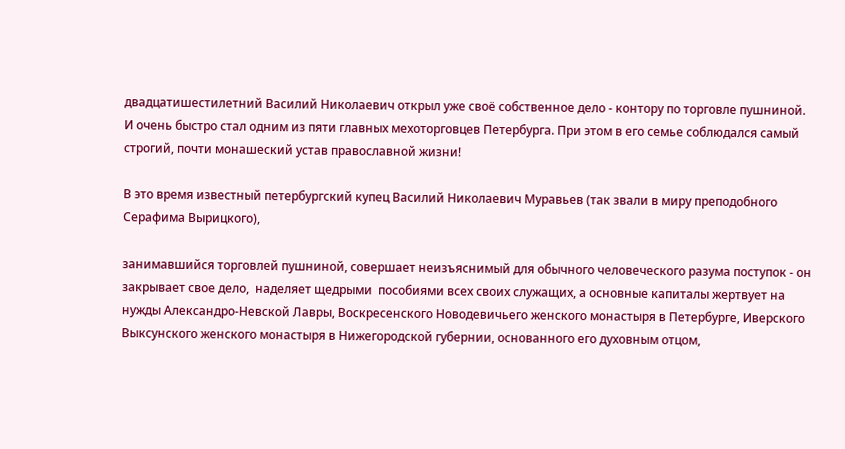двадцатишестилетний Василий Николаевич открыл уже своё собственное дело - контору по торговле пушниной. И очень быстро стал одним из пяти главных мехоторговцев Петербурга. При этом в его семье соблюдался самый строгий, почти монашеский устав православной жизни!

В это время известный петербургский купец Василий Николаевич Муравьев (так звали в миру преподобного Серафима Вырицкого),

занимавшийся торговлей пушниной, совершает неизъяснимый для обычного человеческого разума поступок - он закрывает свое дело,  наделяет щедрыми  пособиями всех своих служащих, а основные капиталы жертвует на нужды Александро-Невской Лавры, Воскресенского Новодевичьего женского монастыря в Петербурге, Иверского Выксунского женского монастыря в Нижегородской губернии, основанного его духовным отцом,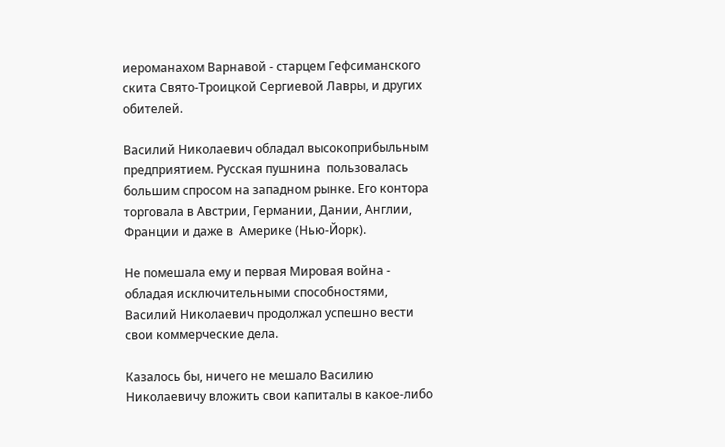иероманахом Варнавой - старцем Гефсиманского скита Свято-Троицкой Сергиевой Лавры, и других обителей.

Василий Николаевич обладал высокоприбыльным предприятием. Русская пушнина  пользовалась большим спросом на западном рынке. Его контора торговала в Австрии, Германии, Дании, Англии, Франции и даже в  Америке (Нью-Йорк).

Не помешала ему и первая Мировая война - обладая исключительными способностями, Василий Николаевич продолжал успешно вести свои коммерческие дела.

Казалось бы, ничего не мешало Василию Николаевичу вложить свои капиталы в какое-либо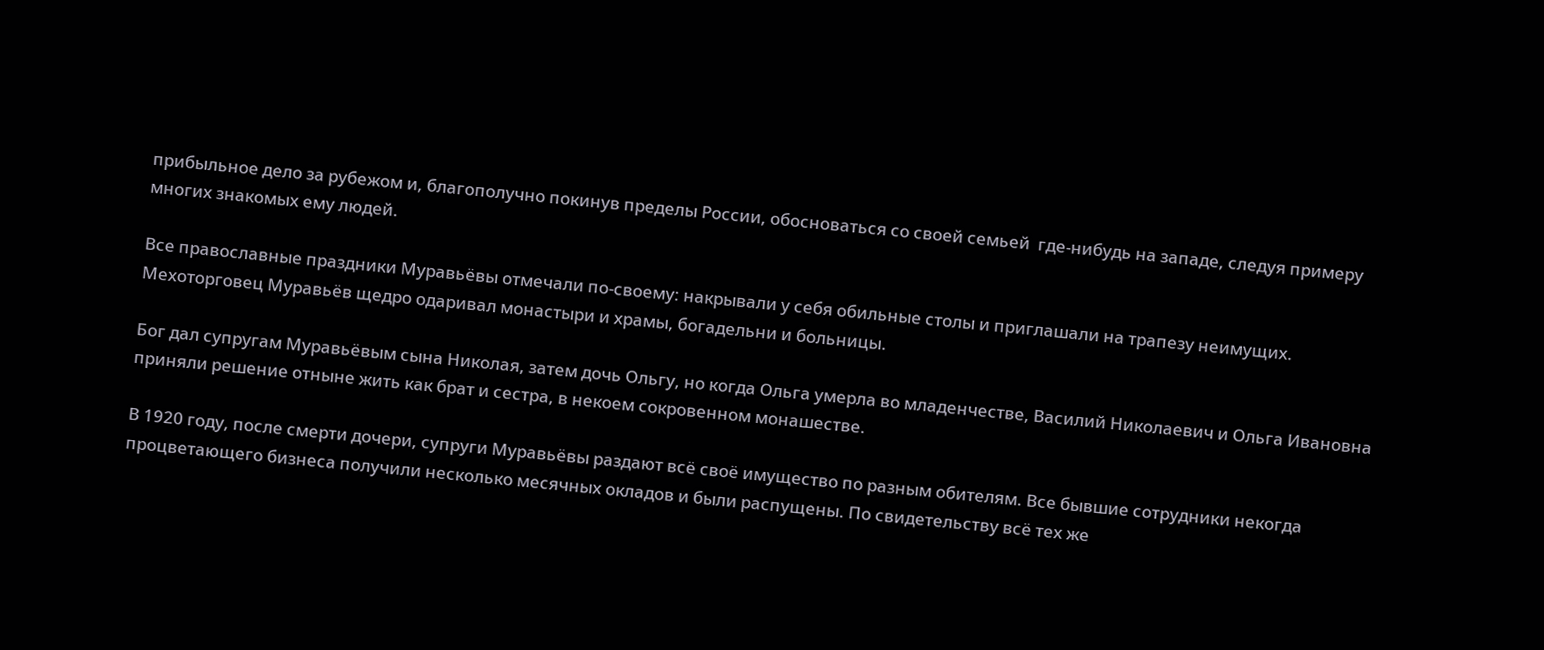прибыльное дело за рубежом и, благополучно покинув пределы России, обосноваться со своей семьей  где-нибудь на западе, следуя примеру многих знакомых ему людей.

Все православные праздники Муравьёвы отмечали по-своему: накрывали у себя обильные столы и приглашали на трапезу неимущих. Мехоторговец Муравьёв щедро одаривал монастыри и храмы, богадельни и больницы.

Бог дал супругам Муравьёвым сына Николая, затем дочь Ольгу, но когда Ольга умерла во младенчестве, Василий Николаевич и Ольга Ивановна приняли решение отныне жить как брат и сестра, в некоем сокровенном монашестве.

В 1920 году, после смерти дочери, супруги Муравьёвы раздают всё своё имущество по разным обителям. Все бывшие сотрудники некогда процветающего бизнеса получили несколько месячных окладов и были распущены. По свидетельству всё тех же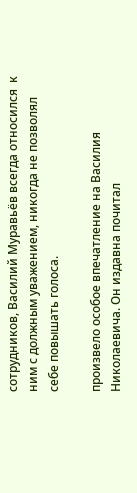сотрудников, Василий Муравьёв всегда относился  к ним с должным уважением, никогда не позволял себе повышать голоса.

произвело особое впечатление на Василия Николаевича. Он издавна почитал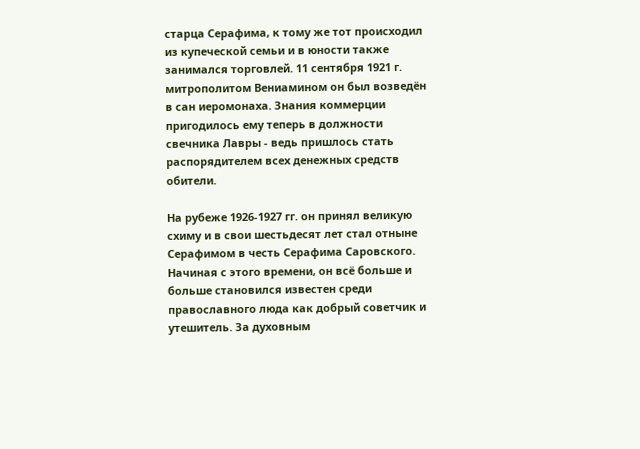старца Серафима, к тому же тот происходил из купеческой семьи и в юности также занимался торговлей. 11 сентября 1921 г. митрополитом Вениамином он был возведён в сан иеромонаха. Знания коммерции пригодилось ему теперь в должности свечника Лавры - ведь пришлось стать распорядителем всех денежных средств обители.

На рубеже 1926-1927 гг. он принял великую схиму и в свои шестьдесят лет стал отныне Серафимом в честь Серафима Саровского. Начиная с этого времени, он всё больше и больше становился известен среди православного люда как добрый советчик и утешитель. За духовным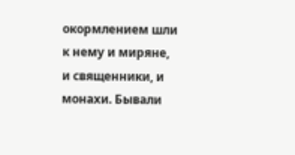окормлением шли к нему и миряне, и священники, и монахи. Бывали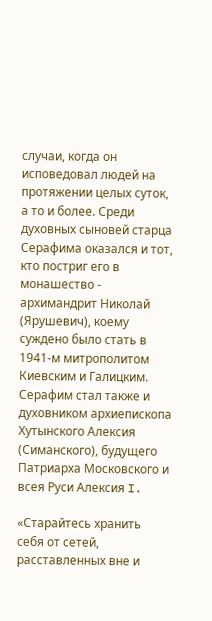случаи, когда он исповедовал людей на протяжении целых суток, а то и более. Среди духовных сыновей старца Серафима оказался и тот, кто постриг его в монашество - архимандрит Николай (Ярушевич), коему суждено было стать в 1941-м митрополитом Киевским и Галицким. Серафим стал также и духовником архиепископа Хутынского Алексия (Симанского), будущего Патриарха Московского и всея Руси Алексия I.

«Старайтесь хранить себя от сетей, расставленных вне и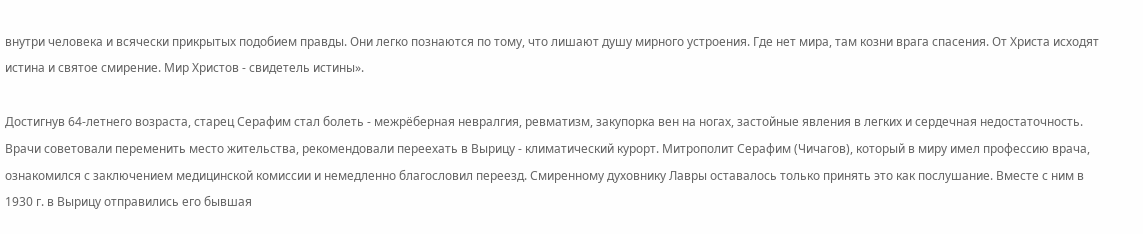внутри человека и всячески прикрытых подобием правды. Они легко познаются по тому, что лишают душу мирного устроения. Где нет мира, там козни врага спасения. От Христа исходят истина и святое смирение. Мир Христов - свидетель истины».

Достигнув 64-летнего возраста, старец Серафим стал болеть - межрёберная невралгия, ревматизм, закупорка вен на ногах, застойные явления в легких и сердечная недостаточность. Врачи советовали переменить место жительства, рекомендовали переехать в Вырицу - климатический курорт. Митрополит Серафим (Чичагов), который в миру имел профессию врача, ознакомился с заключением медицинской комиссии и немедленно благословил переезд. Смиренному духовнику Лавры оставалось только принять это как послушание. Вместе с ним в 1930 г. в Вырицу отправились его бывшая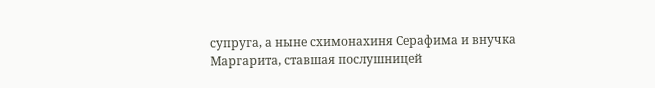супруга, а ныне схимонахиня Серафима и внучка Маргарита, ставшая послушницей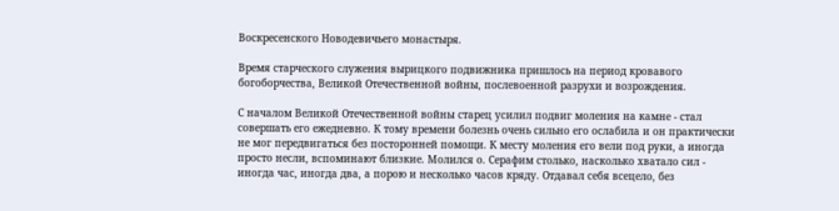Воскресенского Новодевичьего монастыря.

Время старческого служения вырицкого подвижника пришлось на период кровавого богоборчества, Великой Отечественной войны, послевоенной разрухи и возрождения.

С началом Великой Отечественной войны старец усилил подвиг моления на камне - стал совершать его ежедневно. К тому времени болезнь очень сильно его ослабила и он практически не мог передвигаться без посторонней помощи. К месту моления его вели под руки, а иногда просто несли, вспоминают близкие. Молился о. Серафим столько, насколько хватало сил - иногда час, иногда два, а порою и несколько часов кряду. Отдавал себя всецело, без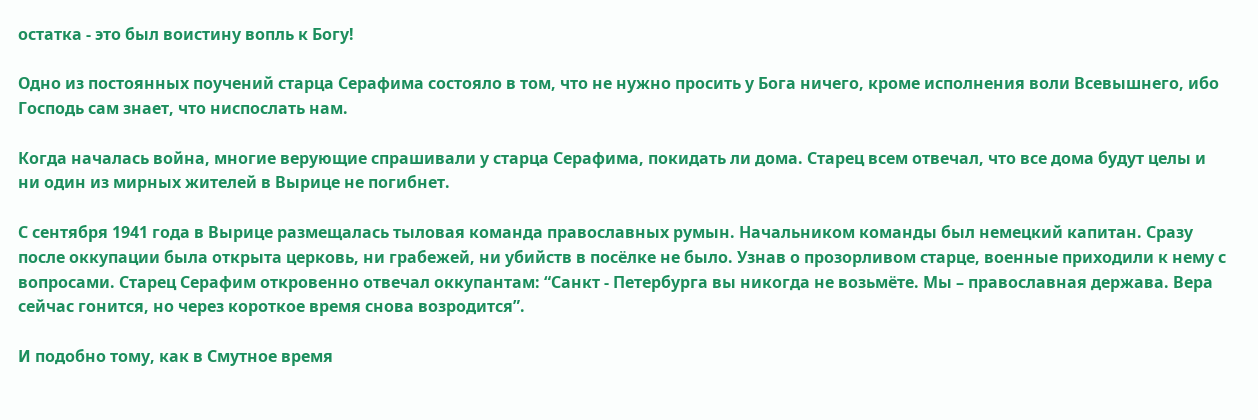остатка - это был воистину вопль к Богу!

Одно из постоянных поучений старца Серафима состояло в том, что не нужно просить у Бога ничего, кроме исполнения воли Всевышнего, ибо Господь сам знает, что ниспослать нам.

Когда началась война, многие верующие спрашивали у старца Серафима, покидать ли дома. Старец всем отвечал, что все дома будут целы и ни один из мирных жителей в Вырице не погибнет.

С сентября 1941 года в Вырице размещалась тыловая команда православных румын. Начальником команды был немецкий капитан. Сразу после оккупации была открыта церковь, ни грабежей, ни убийств в посёлке не было. Узнав о прозорливом старце, военные приходили к нему с вопросами. Старец Серафим откровенно отвечал оккупантам: “Санкт - Петербурга вы никогда не возьмёте. Мы – православная держава. Вера сейчас гонится, но через короткое время снова возродится”.

И подобно тому, как в Смутное время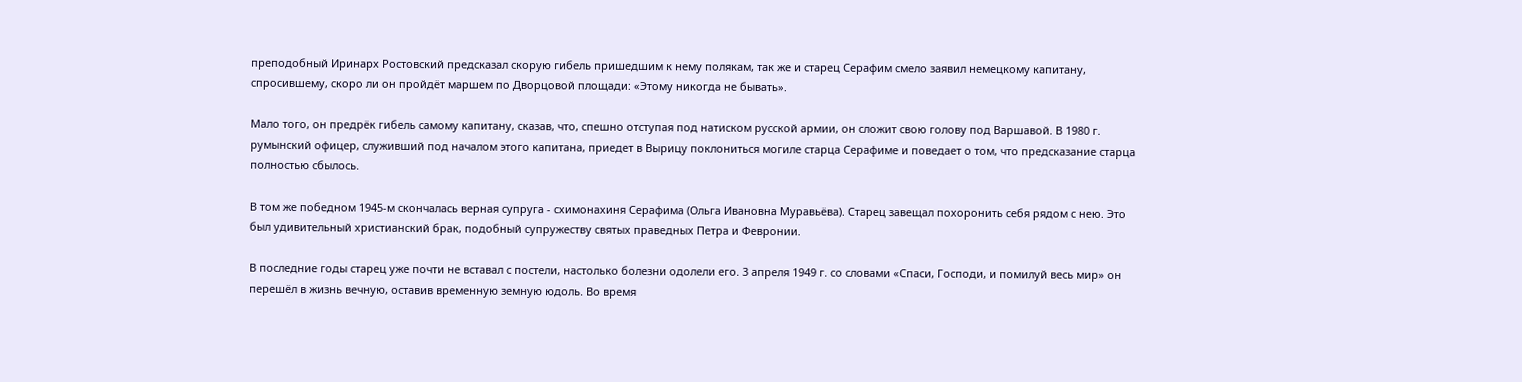преподобный Иринарх Ростовский предсказал скорую гибель пришедшим к нему полякам, так же и старец Серафим смело заявил немецкому капитану, спросившему, скоро ли он пройдёт маршем по Дворцовой площади: «Этому никогда не бывать».

Мало того, он предрёк гибель самому капитану, сказав, что, спешно отступая под натиском русской армии, он сложит свою голову под Варшавой. В 1980 г. румынский офицер, служивший под началом этого капитана, приедет в Вырицу поклониться могиле старца Серафиме и поведает о том, что предсказание старца полностью сбылось.

В том же победном 1945-м скончалась верная супруга - схимонахиня Серафима (Ольга Ивановна Муравьёва). Старец завещал похоронить себя рядом с нею. Это был удивительный христианский брак, подобный супружеству святых праведных Петра и Февронии.

В последние годы старец уже почти не вставал с постели, настолько болезни одолели его. 3 апреля 1949 г. со словами «Спаси, Господи, и помилуй весь мир» он перешёл в жизнь вечную, оставив временную земную юдоль. Во время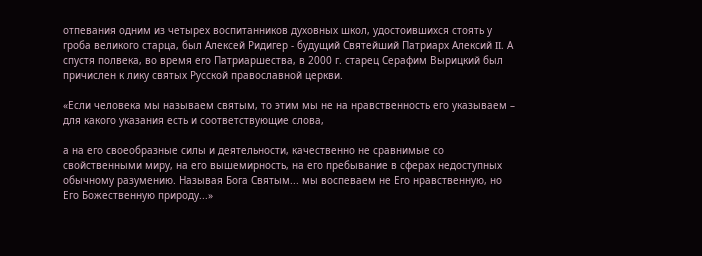отпевания одним из четырех воспитанников духовных школ, удостоившихся стоять у гроба великого старца, был Алексей Ридигер - будущий Святейший Патриарх Алексий II. А спустя полвека, во время его Патриаршества, в 2000 г. старец Серафим Вырицкий был причислен к лику святых Русской православной церкви.

«Если человека мы называем святым, то этим мы не на нравственность его указываем – для какого указания есть и соответствующие слова,

а на его своеобразные силы и деятельности, качественно не сравнимые со свойственными миру, на его вышемирность, на его пребывание в сферах недоступных обычному разумению. Называя Бога Святым... мы воспеваем не Его нравственную, но Его Божественную природу...»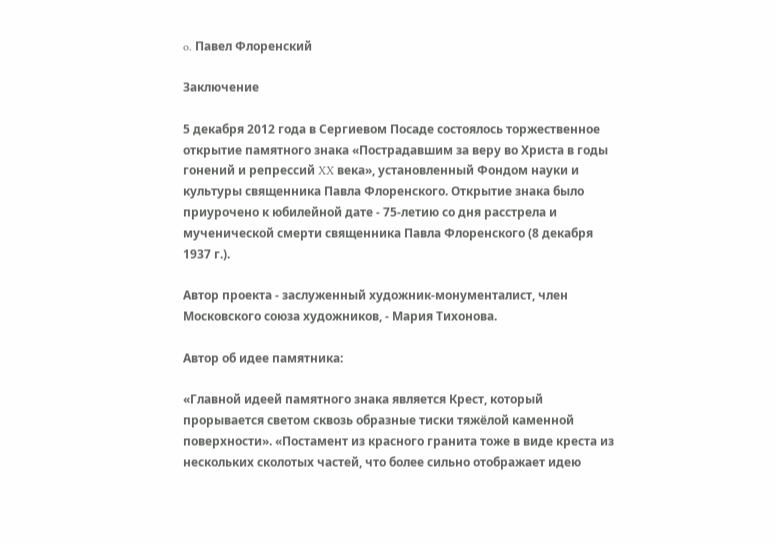o. Павел Флоренский

Заключение

5 декабря 2012 года в Сергиевом Посаде состоялось торжественное открытие памятного знака «Пострадавшим за веру во Христа в годы гонений и репрессий XX века», установленный Фондом науки и культуры священника Павла Флоренского. Открытие знака было приурочено к юбилейной дате - 75-летию со дня расстрела и мученической смерти священника Павла Флоренского (8 декабря 1937 г.).

Автор проекта - заслуженный художник-монументалист, член Московского союза художников, - Мария Тихонова.

Автор об идее памятника:

«Главной идеей памятного знака является Крест, который прорывается светом сквозь образные тиски тяжёлой каменной поверхности». «Постамент из красного гранита тоже в виде креста из нескольких сколотых частей, что более сильно отображает идею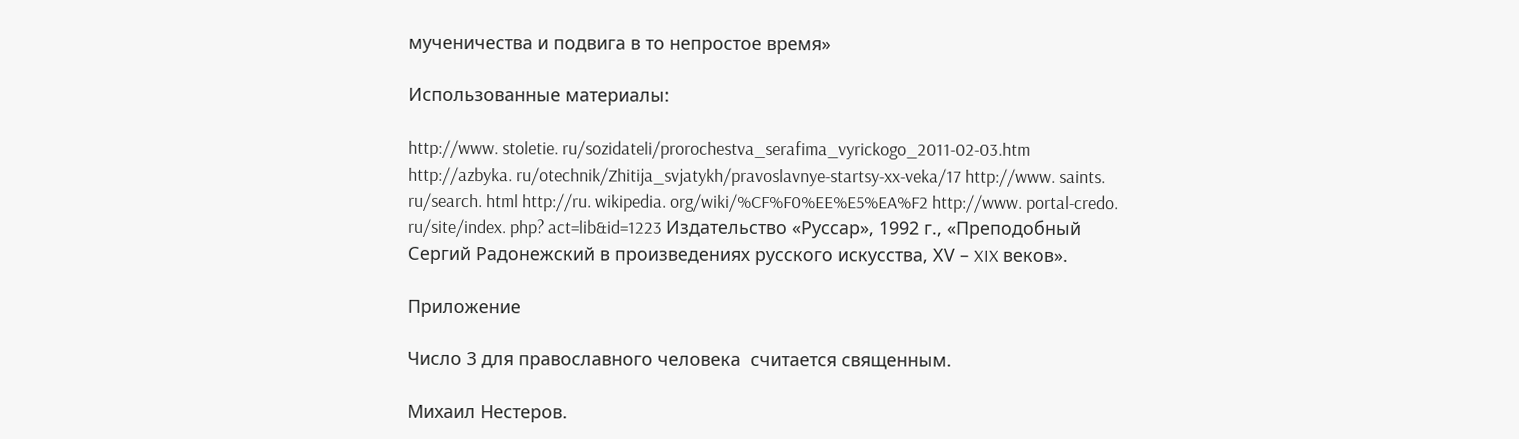мученичества и подвига в то непростое время»

Использованные материалы:

http://www. stoletie. ru/sozidateli/prorochestva_serafima_vyrickogo_2011-02-03.htm http://azbyka. ru/otechnik/Zhitija_svjatykh/pravoslavnye-startsy-xx-veka/17 http://www. saints. ru/search. html http://ru. wikipedia. org/wiki/%CF%F0%EE%E5%EA%F2 http://www. portal-credo. ru/site/index. php? act=lib&id=1223 Издательство «Руссар», 1992 г., «Преподобный Сергий Радонежский в произведениях русского искусства, ХV – XIX веков».

Приложение

Число 3 для православного человека  считается священным.

Михаил Нестеров.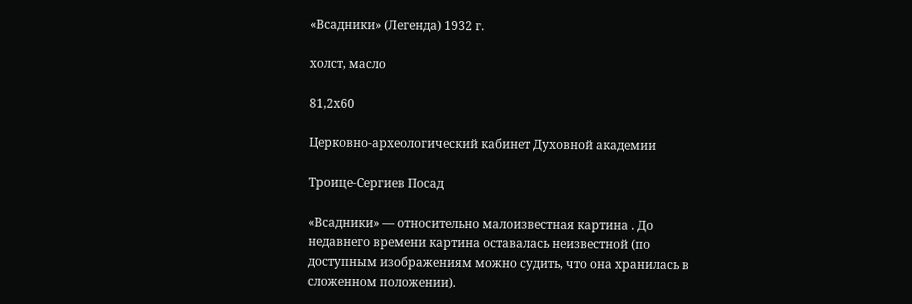«Всадники» (Легенда) 1932 г.

холст, масло

81,2х60

Церковно-археологический кабинет Духовной академии

Троице-Сергиев Посад

«Всадники» — относительно малоизвестная картина . До недавнего времени картина оставалась неизвестной (по доступным изображениям можно судить, что она хранилась в сложенном положении).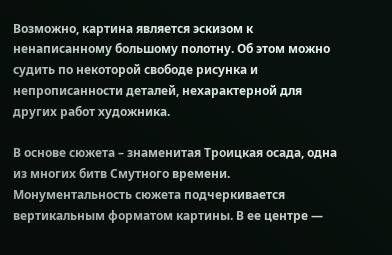Возможно, картина является эскизом к ненаписанному большому полотну. Об этом можно судить по некоторой свободе рисунка и непрописанности деталей, нехарактерной для других работ художника.

В основе сюжета – знаменитая Троицкая осада, одна из многих битв Смутного времени. Монументальность сюжета подчеркивается вертикальным форматом картины. В ее центре —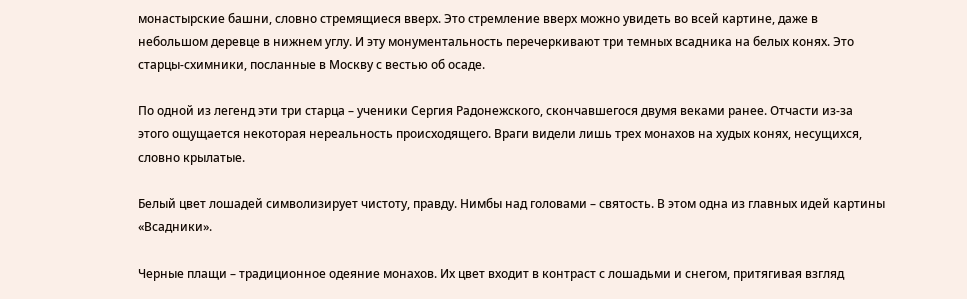монастырские башни, словно стремящиеся вверх. Это стремление вверх можно увидеть во всей картине, даже в небольшом деревце в нижнем углу. И эту монументальность перечеркивают три темных всадника на белых конях. Это старцы-схимники, посланные в Москву с вестью об осаде.

По одной из легенд эти три старца – ученики Сергия Радонежского, скончавшегося двумя веками ранее. Отчасти из-за этого ощущается некоторая нереальность происходящего. Враги видели лишь трех монахов на худых конях, несущихся, словно крылатые.

Белый цвет лошадей символизирует чистоту, правду. Нимбы над головами – святость. В этом одна из главных идей картины «Всадники».

Черные плащи – традиционное одеяние монахов. Их цвет входит в контраст с лошадьми и снегом, притягивая взгляд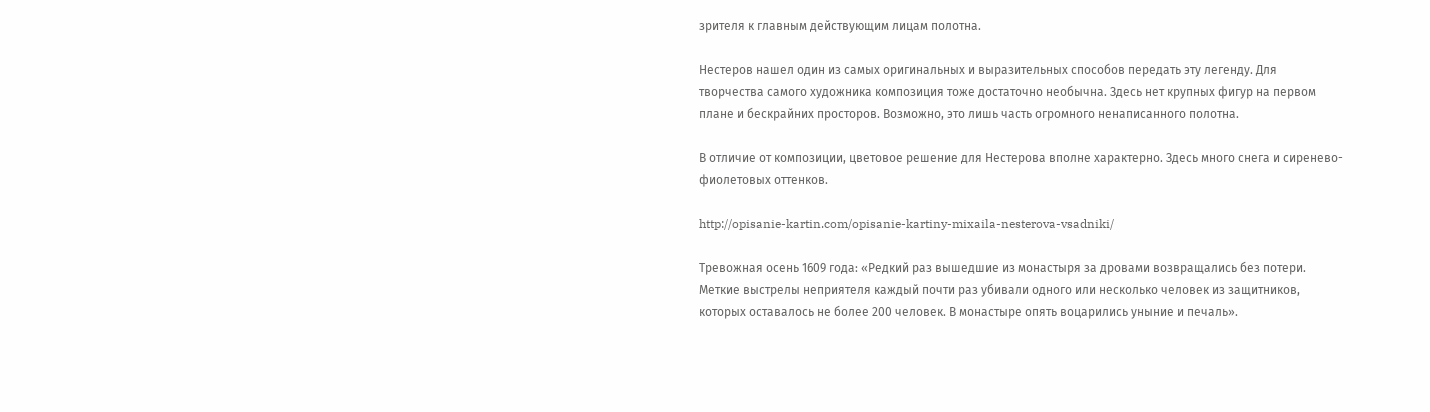зрителя к главным действующим лицам полотна.

Нестеров нашел один из самых оригинальных и выразительных способов передать эту легенду. Для творчества самого художника композиция тоже достаточно необычна. Здесь нет крупных фигур на первом плане и бескрайних просторов. Возможно, это лишь часть огромного ненаписанного полотна.

В отличие от композиции, цветовое решение для Нестерова вполне характерно. Здесь много снега и сиренево-фиолетовых оттенков.

http://opisanie-kartin.com/opisanie-kartiny-mixaila-nesterova-vsadniki/

Тревожная осень 1609 года: «Редкий раз вышедшие из монастыря за дровами возвращались без потери. Меткие выстрелы неприятеля каждый почти раз убивали одного или несколько человек из защитников, которых оставалось не более 200 человек. В монастыре опять воцарились уныние и печаль».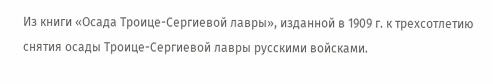Из книги «Осада Троице-Сергиевой лавры», изданной в 1909 г. к трехсотлетию снятия осады Троице-Сергиевой лавры русскими войсками.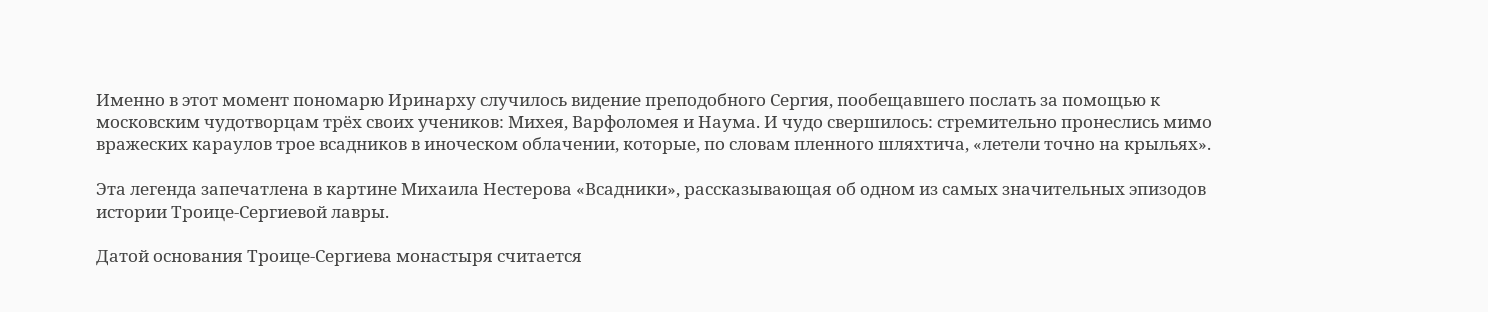Именно в этот момент пономарю Иринарху случилось видение преподобного Сергия, пообещавшего послать за помощью к московским чудотворцам трёх своих учеников: Михея, Варфоломея и Наума. И чудо свершилось: стремительно пронеслись мимо вражеских караулов трое всадников в иноческом облачении, которые, по словам пленного шляхтича, «летели точно на крыльях».

Эта легенда запечатлена в картине Михаила Нестерова «Всадники», рассказывающая об одном из самых значительных эпизодов истории Троице-Сергиевой лавры.

Датой основания Троице-Сергиева монастыря считается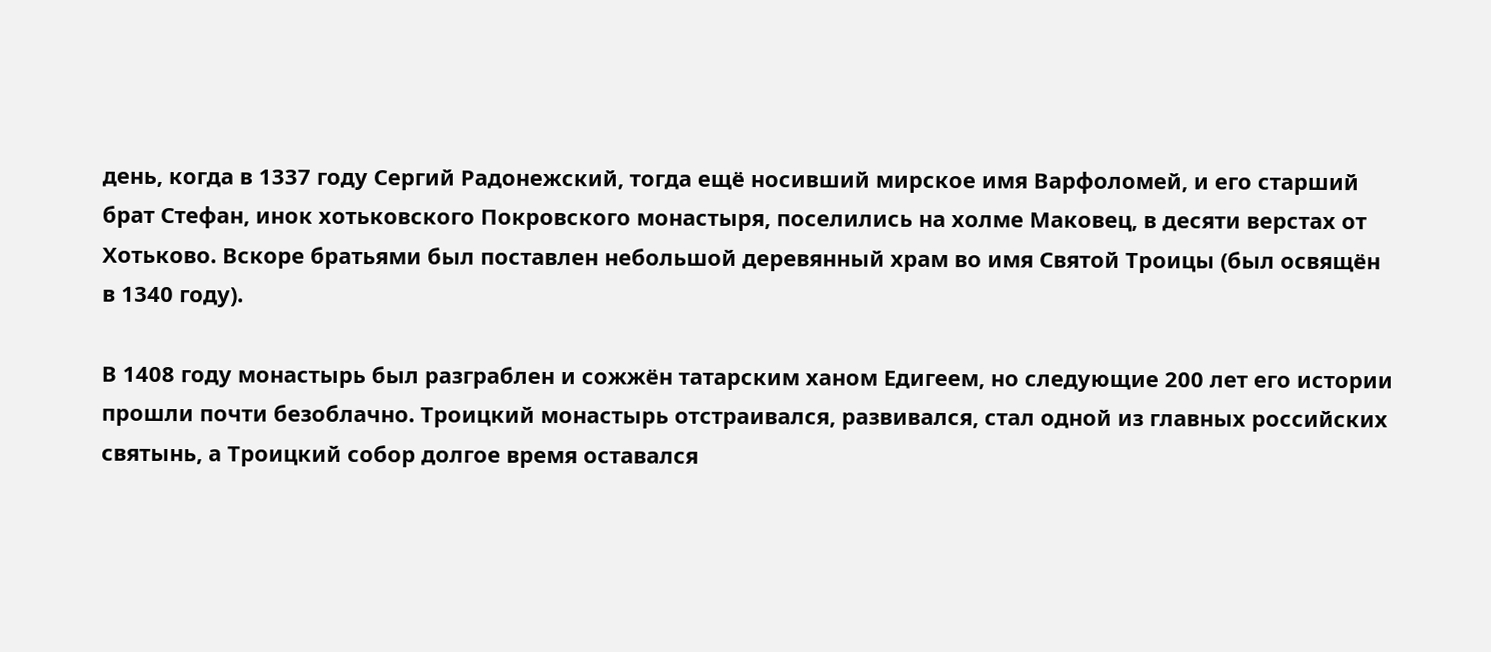день, когда в 1337 году Сергий Радонежский, тогда ещё носивший мирское имя Варфоломей, и его старший брат Стефан, инок хотьковского Покровского монастыря, поселились на холме Маковец, в десяти верстах от Хотьково. Вскоре братьями был поставлен небольшой деревянный храм во имя Святой Троицы (был освящён в 1340 году).

В 1408 году монастырь был разграблен и сожжён татарским ханом Едигеем, но следующие 200 лет его истории прошли почти безоблачно. Троицкий монастырь отстраивался, развивался, стал одной из главных российских святынь, а Троицкий собор долгое время оставался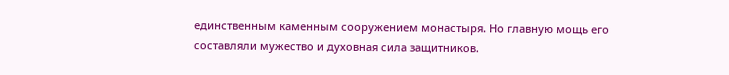единственным каменным сооружением монастыря. Но главную мощь его составляли мужество и духовная сила защитников.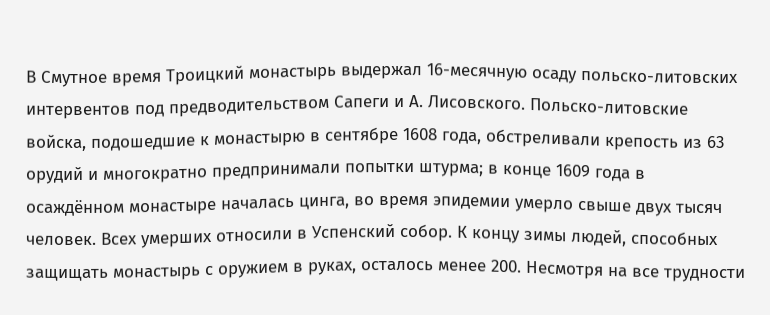В Смутное время Троицкий монастырь выдержал 16-месячную осаду польско-литовских интервентов под предводительством Сапеги и А. Лисовского. Польско-литовские войска, подошедшие к монастырю в сентябре 1608 года, обстреливали крепость из 63 орудий и многократно предпринимали попытки штурма; в конце 1609 года в осаждённом монастыре началась цинга, во время эпидемии умерло свыше двух тысяч человек. Всех умерших относили в Успенский собор. К концу зимы людей, способных защищать монастырь с оружием в руках, осталось менее 200. Несмотря на все трудности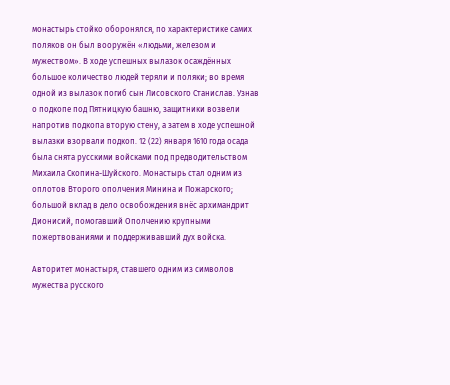монастырь стойко оборонялся, по характеристике самих поляков он был вооружён «людьми, железом и мужеством». В ходе успешных вылазок осаждённых большое количество людей теряли и поляки; во время одной из вылазок погиб сын Лисовского Станислав. Узнав о подкопе под Пятницкую башню, защитники возвели напротив подкопа вторую стену, а затем в ходе успешной вылазки взорвали подкоп. 12 (22) января 1610 года осада была снята русскими войсками под предводительством Михаила Скопина-Шуйского. Монастырь стал одним из оплотов Второго ополчения Минина и Пожарского; большой вклад в дело освобождения внёс архимандрит Дионисий, помогавший Ополчению крупными пожертвованиями и поддерживавший дух войска.

Авторитет монастыря, ставшего одним из символов мужества русского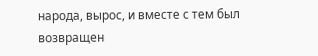народа, вырос, и вместе с тем был возвращен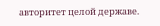авторитет целой державе.